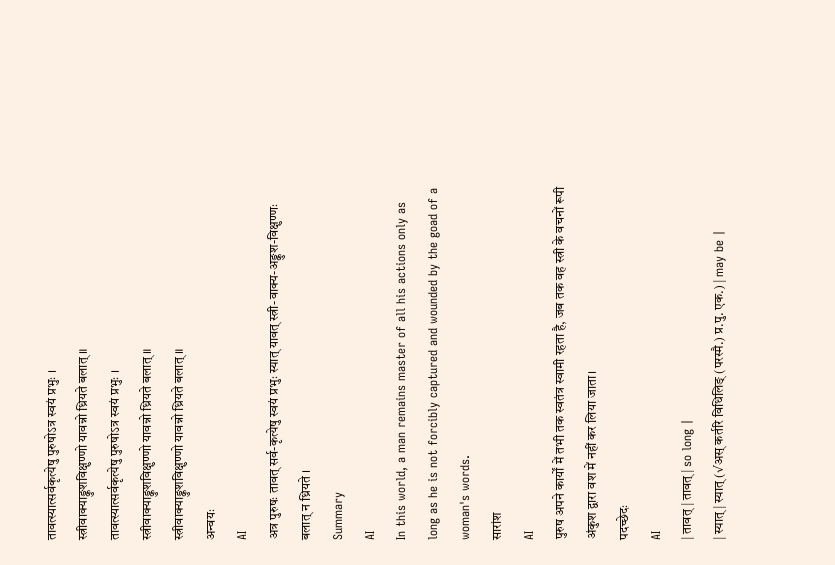तावत्स्यात्सर्वकृत्येषु पुरुषोऽत्र स्वयं प्रभुः ।
स्त्रीवाक्याङ्कुशविक्षुण्णो यावन्नो ध्रियते बलात् ॥
तावत्स्यात्सर्वकृत्येषु पुरुषोऽत्र स्वयं प्रभुः ।
स्त्रीवाक्याङ्कुशविक्षुण्णो यावन्नो ध्रियते बलात् ॥
स्त्रीवाक्याङ्कुशविक्षुण्णो यावन्नो ध्रियते बलात् ॥
अन्वयः
AI
अत्र पुरुषः तावत् सर्व-कृत्येषु स्वयं प्रभुः स्यात् यावत् स्त्री-वाक्य-अङ्कुश-विक्षुण्णः बलात् न ध्रियते ।
Summary
AI
In this world, a man remains master of all his actions only as long as he is not forcibly captured and wounded by the goad of a woman's words.
सारांश
AI
पुरुष अपने कार्यों में तभी तक स्वतंत्र स्वामी रहता है, जब तक वह स्त्री के वचनों रूपी अंकुश द्वारा वश में नहीं कर लिया जाता।
पदच्छेदः
AI
| तावत् | तावत् | so long |
| स्यात् | स्यात् (√अस् कर्तरि विधिलिङ् (परस्मै.) प्र.पु. एक.) | may be |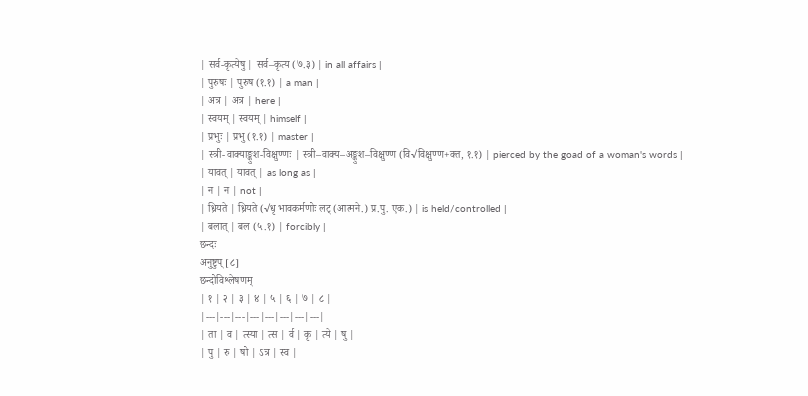| सर्व-कृत्येषु | सर्व–कृत्य (७.३) | in all affairs |
| पुरुषः | पुरुष (१.१) | a man |
| अत्र | अत्र | here |
| स्वयम् | स्वयम् | himself |
| प्रभुः | प्रभु (१.१) | master |
| स्त्री-वाक्याङ्कुश-विक्षुण्णः | स्त्री–वाक्य–अङ्कुश–विक्षुण्ण (वि√विक्षुण्ण+क्त, १.१) | pierced by the goad of a woman's words |
| यावत् | यावत् | as long as |
| न | न | not |
| ध्रियते | ध्रियते (√धृ भावकर्मणोः लट् (आत्मने.) प्र.पु. एक.) | is held/controlled |
| बलात् | बल (५.१) | forcibly |
छन्दः
अनुष्टुप् [८]
छन्दोविश्लेषणम्
| १ | २ | ३ | ४ | ५ | ६ | ७ | ८ |
|---|---|---|---|---|---|---|---|
| ता | व | त्स्या | त्स | र्व | कृ | त्ये | षु |
| पु | रु | षो | ऽत्र | स्व |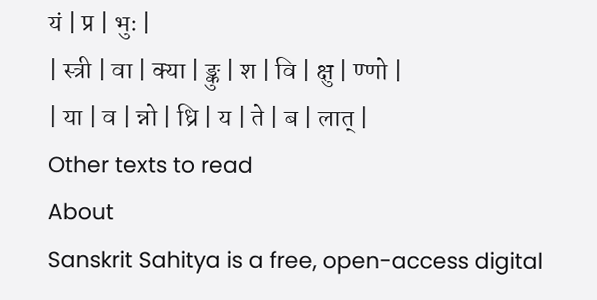यं | प्र | भुः |
| स्त्री | वा | क्या | ङ्कु | श | वि | क्षु | ण्णो |
| या | व | न्नो | ध्रि | य | ते | ब | लात् |
Other texts to read
About
Sanskrit Sahitya is a free, open-access digital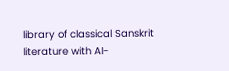library of classical Sanskrit literature with AI-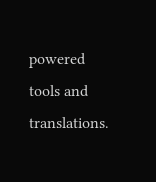powered tools and translations.